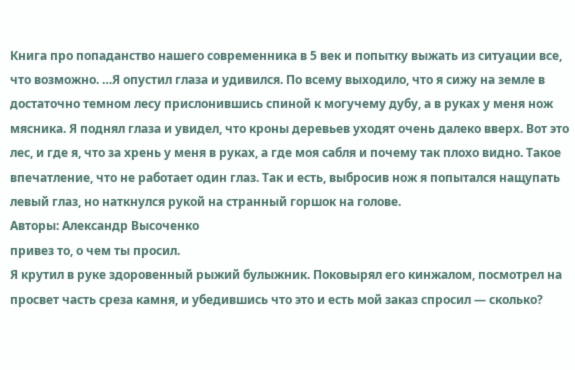Книга про попаданство нашего современника в 5 век и попытку выжать из ситуации все, что возможно. …Я опустил глаза и удивился. По всему выходило, что я сижу на земле в достаточно темном лесу прислонившись спиной к могучему дубу, а в руках у меня нож мясника. Я поднял глаза и увидел, что кроны деревьев уходят очень далеко вверх. Вот это лес, и где я, что за хрень у меня в руках, а где моя сабля и почему так плохо видно. Такое впечатление, что не работает один глаз. Так и есть, выбросив нож я попытался нащупать левый глаз, но наткнулся рукой на странный горшок на голове.
Авторы: Александр Высоченко
привез то, о чем ты просил.
Я крутил в руке здоровенный рыжий булыжник. Поковырял его кинжалом, посмотрел на просвет часть среза камня, и убедившись что это и есть мой заказ спросил — сколько?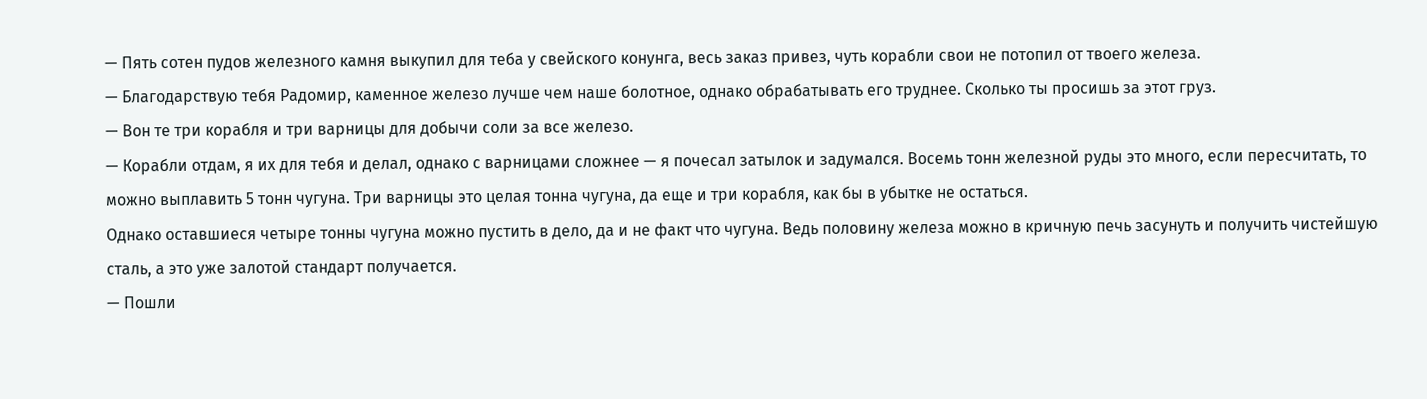— Пять сотен пудов железного камня выкупил для теба у свейского конунга, весь заказ привез, чуть корабли свои не потопил от твоего железа.
— Благодарствую тебя Радомир, каменное железо лучше чем наше болотное, однако обрабатывать его труднее. Сколько ты просишь за этот груз.
— Вон те три корабля и три варницы для добычи соли за все железо.
— Корабли отдам, я их для тебя и делал, однако с варницами сложнее — я почесал затылок и задумался. Восемь тонн железной руды это много, если пересчитать, то можно выплавить 5 тонн чугуна. Три варницы это целая тонна чугуна, да еще и три корабля, как бы в убытке не остаться.
Однако оставшиеся четыре тонны чугуна можно пустить в дело, да и не факт что чугуна. Ведь половину железа можно в кричную печь засунуть и получить чистейшую сталь, а это уже залотой стандарт получается.
— Пошли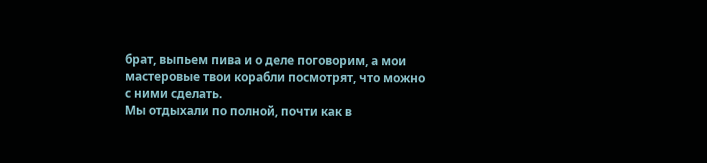брат, выпьем пива и о деле поговорим, а мои мастеровые твои корабли посмотрят, что можно с ними сделать.
Мы отдыхали по полной, почти как в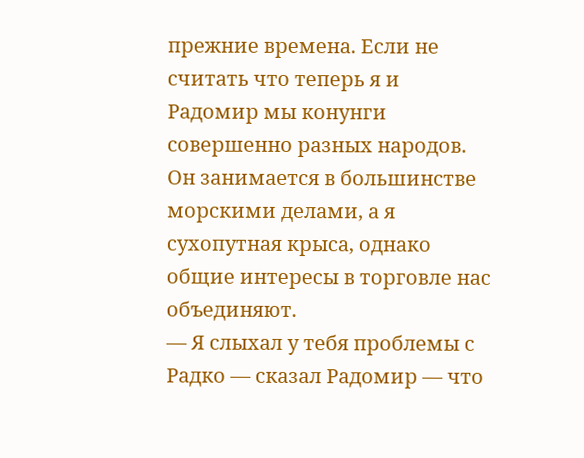прежние времена. Если не считать что теперь я и Радомир мы конунги совершенно разных народов. Он занимается в большинстве морскими делами, а я сухопутная крыса, однако общие интересы в торговле нас объединяют.
— Я слыхал у тебя проблемы с Радко — сказал Радомир — что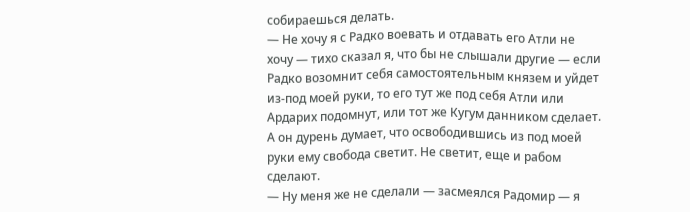собираешься делать.
— Не хочу я с Радко воевать и отдавать его Атли не хочу — тихо сказал я, что бы не слышали другие — если Радко возомнит себя самостоятельным князем и уйдет из-под моей руки, то его тут же под себя Атли или Ардарих подомнут, или тот же Кугум данником сделает. А он дурень думает, что освободившись из под моей руки ему свобода светит. Не светит, еще и рабом сделают.
— Ну меня же не сделали — засмеялся Радомир — я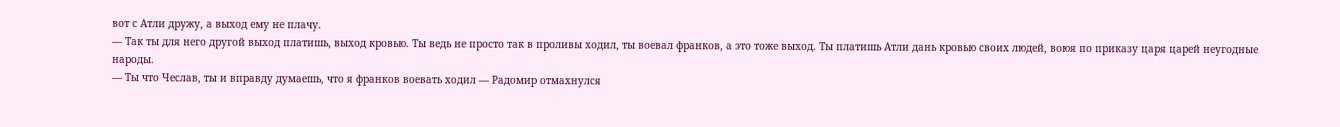вот с Атли дружу, а выход ему не плачу.
— Так ты для него другой выход платишь, выход кровью. Ты ведь не просто так в проливы ходил, ты воевал франков, а это тоже выход. Ты платишь Атли дань кровью своих людей, воюя по приказу царя царей неугодные народы.
— Ты что Чеслав, ты и вправду думаешь, что я франков воевать ходил — Радомир отмахнулся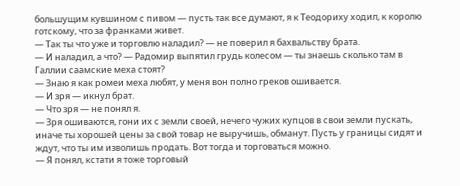большущим кувшином с пивом — пусть так все думают, я к Теодориху ходил, к королю готскому, что за франками живет.
— Так ты что уже и торговлю наладил? — не поверил я бахвальству брата.
— И наладил, а что? — Радомир выпятил грудь колесом — ты знаешь сколько там в Галлии саамские меха стоят?
— Знаю я как ромеи меха любят, у меня вон полно греков ошивается.
— И зря — икнул брат.
— Что зря — не понял я.
— Зря ошиваются, гони их с земли своей, нечего чужих купцов в свои земли пускать, иначе ты хорошей цены за свой товар не выручишь, обманут. Пусть у границы сидят и ждут, что ты им изволишь продать. Вот тогда и торговаться можно.
— Я понял, кстати я тоже торговый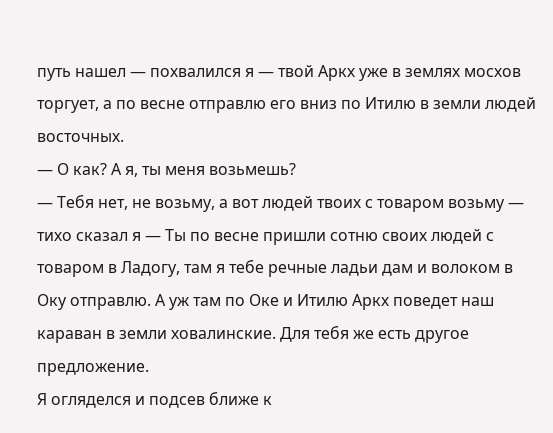путь нашел — похвалился я — твой Аркх уже в землях мосхов торгует, а по весне отправлю его вниз по Итилю в земли людей восточных.
— О как? А я, ты меня возьмешь?
— Тебя нет, не возьму, а вот людей твоих с товаром возьму — тихо сказал я — Ты по весне пришли сотню своих людей с товаром в Ладогу, там я тебе речные ладьи дам и волоком в Оку отправлю. А уж там по Оке и Итилю Аркх поведет наш караван в земли ховалинские. Для тебя же есть другое предложение.
Я огляделся и подсев ближе к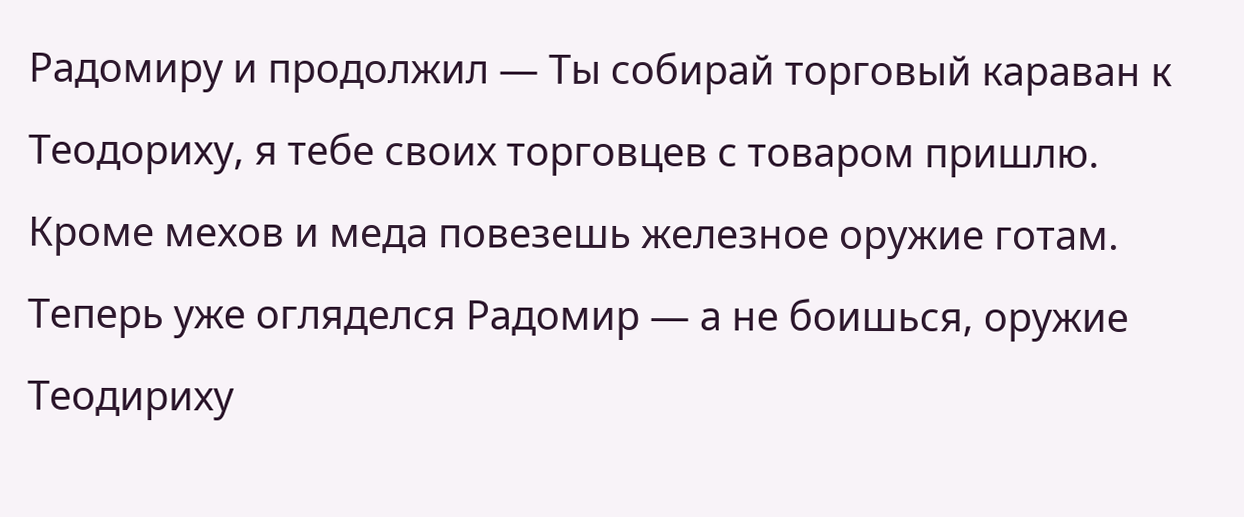Радомиру и продолжил — Ты собирай торговый караван к Теодориху, я тебе своих торговцев с товаром пришлю. Кроме мехов и меда повезешь железное оружие готам.
Теперь уже огляделся Радомир — а не боишься, оружие Теодириху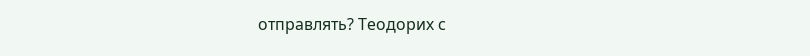отправлять? Теодорих с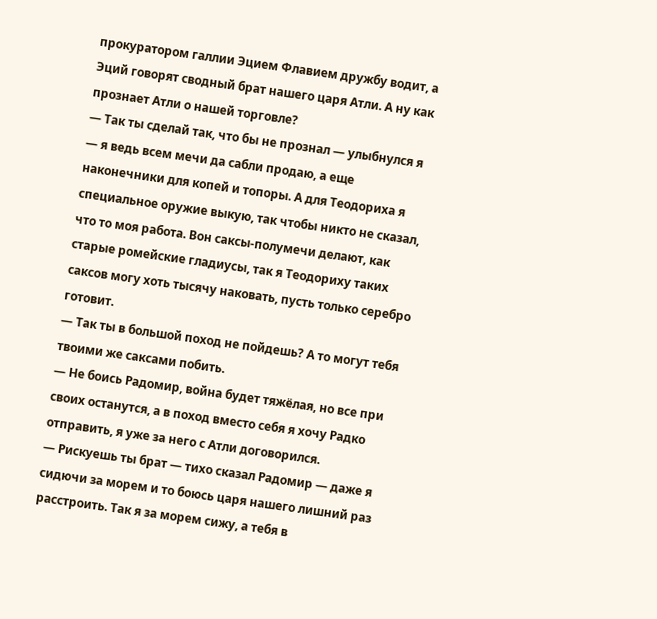прокуратором галлии Эцием Флавием дружбу водит, а Эций говорят сводный брат нашего царя Атли. А ну как прознает Атли о нашей торговле?
— Так ты сделай так, что бы не прознал — улыбнулся я — я ведь всем мечи да сабли продаю, а еще наконечники для копей и топоры. А для Теодориха я специальное оружие выкую, так чтобы никто не сказал, что то моя работа. Вон саксы-полумечи делают, как старые ромейские гладиусы, так я Теодориху таких саксов могу хоть тысячу наковать, пусть только серебро готовит.
— Так ты в большой поход не пойдешь? А то могут тебя твоими же саксами побить.
— Не боись Радомир, война будет тяжёлая, но все при своих останутся, а в поход вместо себя я хочу Радко отправить, я уже за него с Атли договорился.
— Рискуешь ты брат — тихо сказал Радомир — даже я сидючи за морем и то боюсь царя нашего лишний раз расстроить. Так я за морем сижу, а тебя в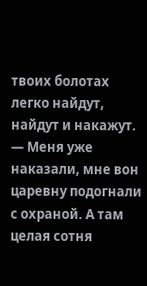твоих болотах легко найдут, найдут и накажут.
— Меня уже наказали, мне вон царевну подогнали с охраной. А там целая сотня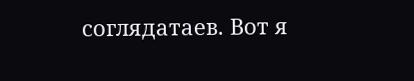соглядатаев. Вот я